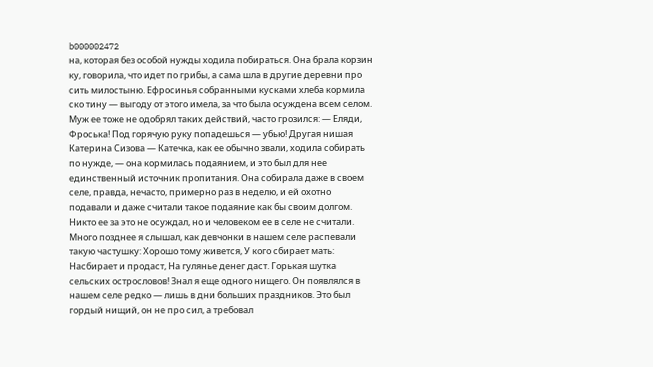b000002472
на, которая без особой нужды ходила побираться. Она брала корзин ку, говорила, что идет по грибы, а сама шла в другие деревни про сить милостыню. Ефросинья собранными кусками хлеба кормила ско тину — выгоду от этого имела, за что была осуждена всем селом. Муж ее тоже не одобрял таких действий, часто грозился: — Еляди, Фроська! Под горячую руку попадешься — убью! Другая нишая Катерина Сизова — Катечка, как ее обычно звали, ходила собирать по нужде, — она кормилась подаянием, и это был для нее единственный источник пропитания. Она собирала даже в своем селе, правда, нечасто, примерно раз в неделю, и ей охотно подавали и даже считали такое подаяние как бы своим долгом. Никто ее за это не осуждал, но и человеком ее в селе не считали. Много позднее я слышал, как девчонки в нашем селе распевали такую частушку: Хорошо тому живется, У кого сбирает мать: Насбирает и продаст, На гулянье денег даст. Горькая шутка сельских острословов! Знал я еще одного нищего. Он появлялся в нашем селе редко — лишь в дни больших праздников. Это был гордый нищий, он не про сил, а требовал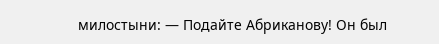милостыни: — Подайте Абриканову! Он был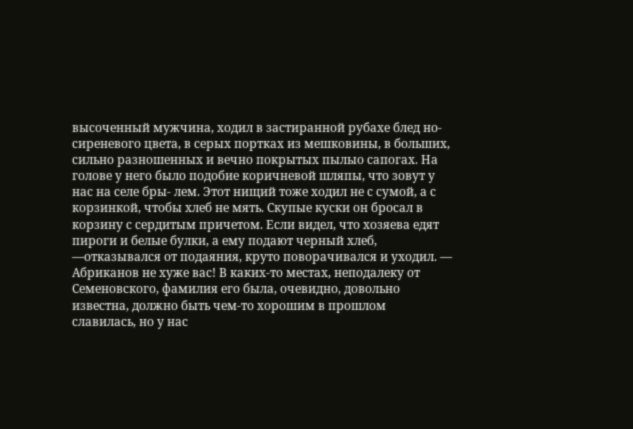высоченный мужчина, ходил в застиранной рубахе блед но-сиреневого цвета, в серых портках из мешковины, в больших, сильно разношенных и вечно покрытых пылыо сапогах. На голове у него было подобие коричневой шляпы, что зовут у нас на селе бры- лем. Этот нищий тоже ходил не с сумой, а с корзинкой, чтобы хлеб не мять. Скупые куски он бросал в корзину с сердитым причетом. Если видел, что хозяева едят пироги и белые булки, а ему подают черный хлеб, —отказывался от подаяния, круто поворачивался и уходил. — Абриканов не хуже вас! В каких-то местах, неподалеку от Семеновского, фамилия его была, очевидно, довольно известна, должно быть чем-то хорошим в прошлом славилась, но у нас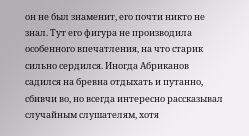он не был знаменит, его почти никто не знал. Тут его фигура не производила особенного впечатления, на что старик сильно сердился. Иногда Абриканов садился на бревна отдыхать и путанно, сбивчи во, но всегда интересно рассказывал случайным слушателям, хотя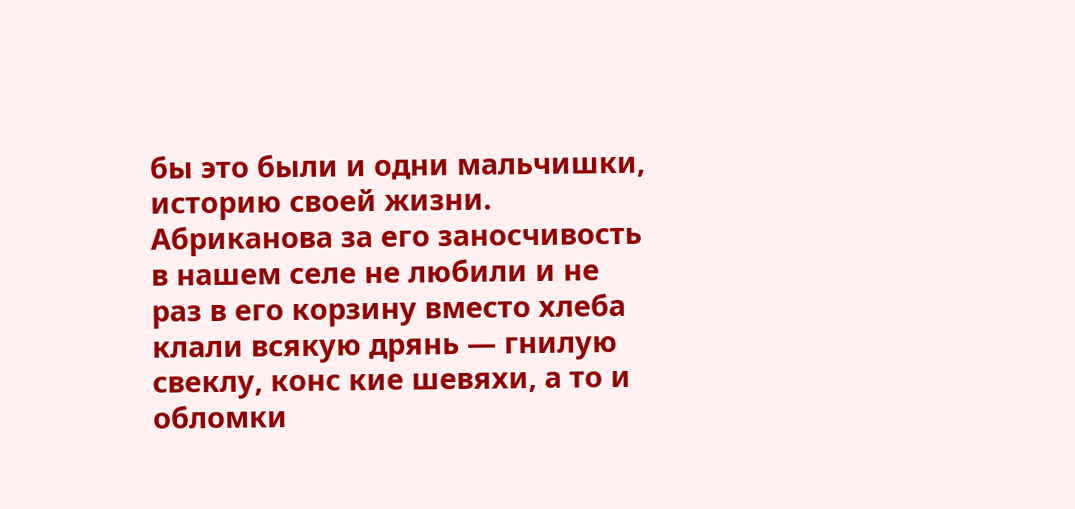бы это были и одни мальчишки, историю своей жизни. Абриканова за его заносчивость в нашем селе не любили и не раз в его корзину вместо хлеба клали всякую дрянь — гнилую свеклу, конс кие шевяхи, а то и обломки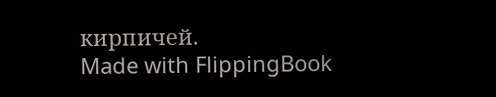кирпичей.
Made with FlippingBook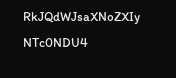RkJQdWJsaXNoZXIy NTc0NDU4